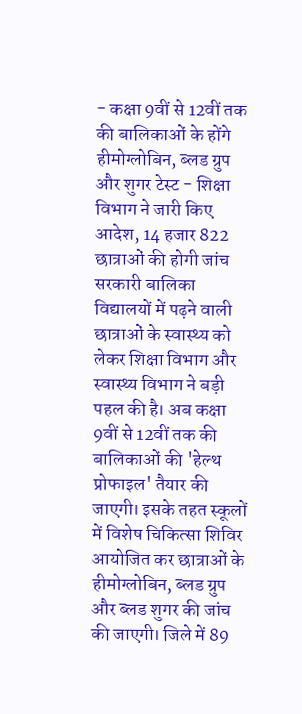- कक्षा 9वीं से 12वीं तक की बालिकाओं के होंगे हीमोग्लोबिन, ब्लड ग्रुप और शुगर टेस्ट - शिक्षा विभाग ने जारी किए आदेश, 14 हजार 822 छात्राओं की होगी जांच
सरकारी बालिका विद्यालयों में पढ़ने वाली छात्राओं के स्वास्थ्य को लेकर शिक्षा विभाग और स्वास्थ्य विभाग ने बड़ी पहल की है। अब कक्षा 9वीं से 12वीं तक की बालिकाओं की 'हेल्थ प्रोफाइल' तैयार की जाएगी। इसके तहत स्कूलों में विशेष चिकित्सा शिविर आयोजित कर छात्राओं के हीमोग्लोबिन, ब्लड ग्रुप और ब्लड शुगर की जांच की जाएगी। जिले में 89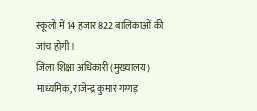स्कूलो में 14 हजार 822 बालिकाओं की जांच होगी।
जिला शिक्षा अधिकारी (मुख्यालय) माध्यमिक, राजेन्द्र कुमार गग्गड़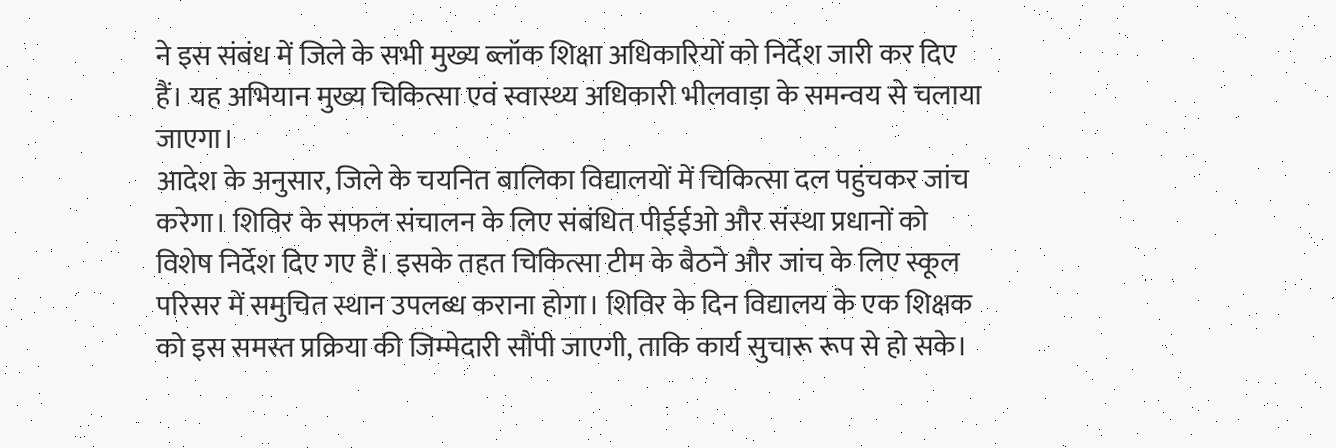ने इस संबंध में जिले के सभी मुख्य ब्लॉक शिक्षा अधिकारियों को निर्देश जारी कर दिए हैं। यह अभियान मुख्य चिकित्सा एवं स्वास्थ्य अधिकारी भीलवाड़ा के समन्वय से चलाया जाएगा।
आदेश के अनुसार, जिले के चयनित बालिका विद्यालयों में चिकित्सा दल पहुंचकर जांच करेगा। शिविर के सफल संचालन के लिए संबंधित पीईईओ और संस्था प्रधानों को विशेष निर्देश दिए गए हैं। इसके तहत चिकित्सा टीम के बैठने और जांच के लिए स्कूल परिसर में समुचित स्थान उपलब्ध कराना होगा। शिविर के दिन विद्यालय के एक शिक्षक को इस समस्त प्रक्रिया की जिम्मेदारी सौंपी जाएगी, ताकि कार्य सुचारू रूप से हो सके।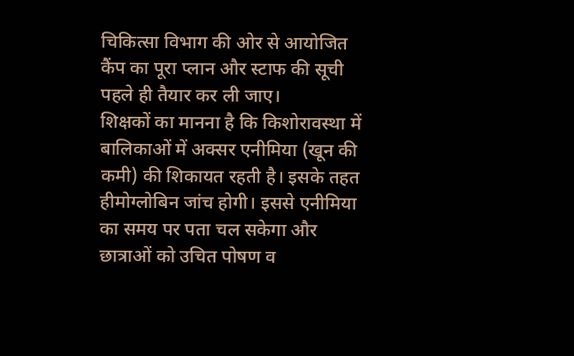चिकित्सा विभाग की ओर से आयोजित कैंप का पूरा प्लान और स्टाफ की सूची पहले ही तैयार कर ली जाए।
शिक्षकों का मानना है कि किशोरावस्था में बालिकाओं में अक्सर एनीमिया (खून की कमी) की शिकायत रहती है। इसके तहत हीमोग्लोबिन जांच होगी। इससे एनीमिया का समय पर पता चल सकेगा और छात्राओं को उचित पोषण व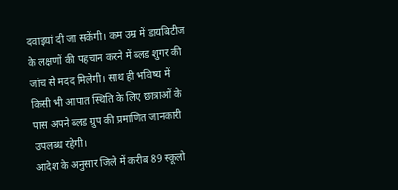दवाइयां दी जा सकेंगी। कम उम्र में डायबिटीज के लक्षणों की पहचान करने में ब्लड शुगर की जांच से मदद मिलेगी। साथ ही भविष्य में किसी भी आपात स्थिति के लिए छात्राओं के पास अपने ब्लड ग्रुप की प्रमाणित जानकारी उपलब्ध रहेगी।
आदेश के अनुसार जिले में करीब 89 स्कूलो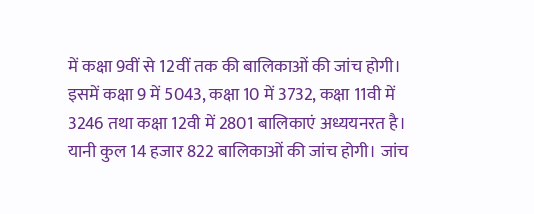में कक्षा 9वीं से 12वीं तक की बालिकाओं की जांच होगी। इसमें कक्षा 9 में 5043, कक्षा 10 में 3732, कक्षा 11वी में 3246 तथा कक्षा 12वी में 2801 बालिकाएं अध्ययनरत है। यानी कुल 14 हजार 822 बालिकाओं की जांच होगी। जांच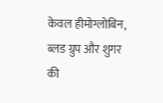केवल हीमोग्लोबिन, ब्लड ग्रुप और शुगर की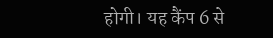होगी। यह कैंप 6 से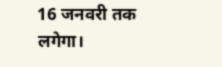16 जनवरी तक लगेगा।